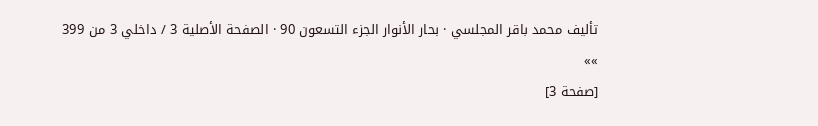تأليف محمد باقر المجلسي · بحار الأنوار الجزء التسعون 90 · الصفحة الأصلية 3 / داخلي 3 من 399
»»
[صفحة 3]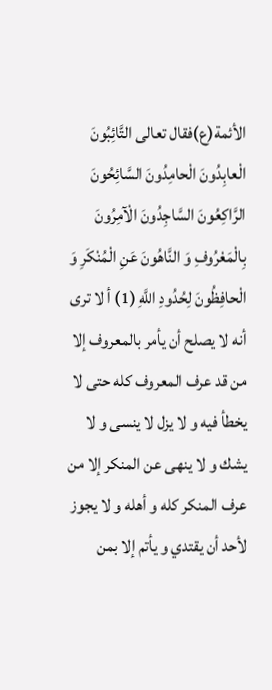الأئمة(ع)فقال تعالى التَّائِبُونَ الْعابِدُونَ الْحامِدُونَ السَّائِحُونَ الرَّاكِعُونَ السَّاجِدُونَ الْآمِرُونَ بِالْمَعْرُوفِ وَ النَّاهُونَ عَنِ الْمُنْكَرِ وَ الْحافِظُونَ لِحُدُودِ اللَّهِ (1) أ لا ترى أنه لا يصلح أن يأمر بالمعروف إلا من قد عرف المعروف كله حتى لا يخطأ فيه و لا يزل لا ينسى و لا يشك و لا ينهى عن المنكر إلا من عرف المنكر كله و أهله و لا يجوز لأحد أن يقتدي و يأتم إلا بمن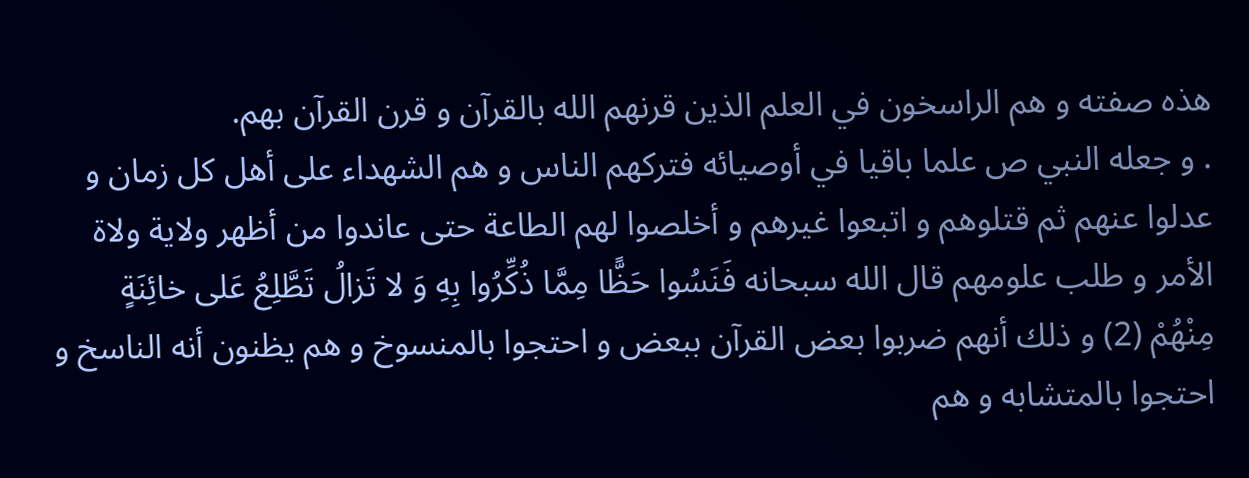هذه صفته و هم الراسخون في العلم الذين قرنهم الله بالقرآن و قرن القرآن بهم.
. و جعله النبي ص علما باقيا في أوصيائه فتركهم الناس و هم الشهداء على أهل كل زمان و عدلوا عنهم ثم قتلوهم و اتبعوا غيرهم و أخلصوا لهم الطاعة حتى عاندوا من أظهر ولاية ولاة الأمر و طلب علومهم قال الله سبحانه فَنَسُوا حَظًّا مِمَّا ذُكِّرُوا بِهِ وَ لا تَزالُ تَطَّلِعُ عَلى خائِنَةٍ مِنْهُمْ (2) و ذلك أنهم ضربوا بعض القرآن ببعض و احتجوا بالمنسوخ و هم يظنون أنه الناسخ و احتجوا بالمتشابه و هم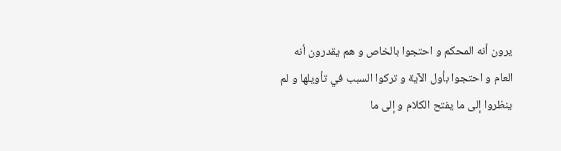يرون أنه المحكم و احتجوا بالخاص و هم يقدرون أنه العام و احتجوا بأول الآية و تركوا السبب في تأويلها و لم ينظروا إلى ما يفتح الكلام و إلى ما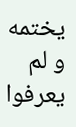يختمه و لم يعرفوا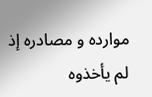موارده و مصادره إذ لم يأخذوه